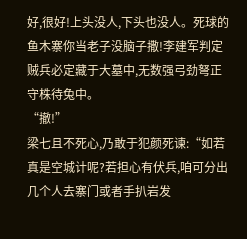好,很好!上头没人,下头也没人。死球的鱼木寨你当老子没脑子撒!李建军判定贼兵必定藏于大墓中,无数强弓劲弩正守株待兔中。
“撤!”
梁七且不死心,乃敢于犯颜死谏:“如若真是空城计呢?若担心有伏兵,咱可分出几个人去寨门或者手扒岩发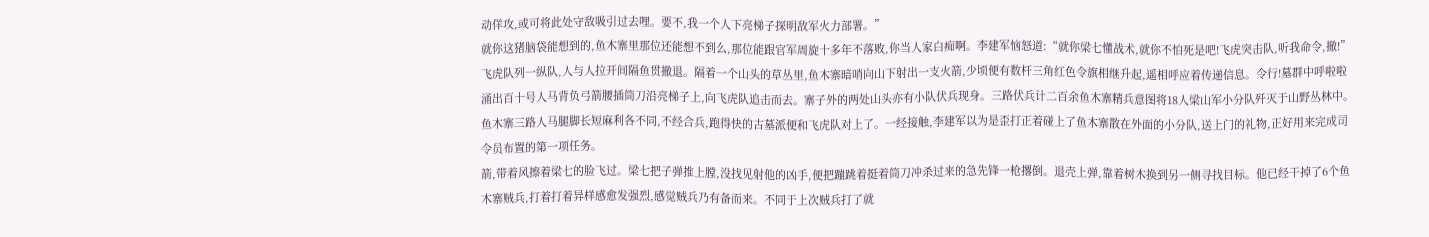动佯攻,或可将此处守敌吸引过去哩。要不,我一个人下亮梯子探明敌军火力部署。”
就你这猪脑袋能想到的,鱼木寨里那位还能想不到么,那位能跟官军周旋十多年不落败,你当人家白痴啊。李建军恼怒道:“就你梁七懂战术,就你不怕死是吧!飞虎突击队,听我命令,撤!”
飞虎队列一纵队,人与人拉开间隔鱼贯撤退。隔着一个山头的草丛里,鱼木寨暗哨向山下射出一支火箭,少顷便有数杆三角红色令旗相继升起,遥相呼应着传递信息。令行!墓群中呼啦啦涌出百十号人马背负弓箭腰插筒刀沿亮梯子上,向飞虎队追击而去。寨子外的两处山头亦有小队伏兵现身。三路伏兵计二百余鱼木寨精兵意图将18人梁山军小分队歼灭于山野丛林中。
鱼木寨三路人马腿脚长短麻利各不同,不经合兵,跑得快的古墓派便和飞虎队对上了。一经接触,李建军以为是歪打正着碰上了鱼木寨散在外面的小分队,送上门的礼物,正好用来完成司令员布置的第一项任务。
箭,带着风擦着梁七的脸飞过。梁七把子弹推上膛,没找见射他的凶手,便把蹦跳着挺着筒刀冲杀过来的急先锋一枪撂倒。退壳上弹,靠着树木换到另一侧寻找目标。他已经干掉了6个鱼木寨贼兵,打着打着异样感愈发强烈,感觉贼兵乃有备而来。不同于上次贼兵打了就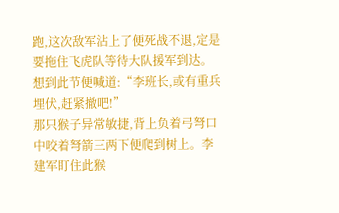跑,这次敌军沾上了便死战不退,定是要拖住飞虎队等待大队援军到达。想到此节便喊道:“李班长,或有重兵埋伏,赶紧撤吧!”
那只猴子异常敏捷,背上负着弓弩口中咬着弩箭三两下便爬到树上。李建军盯住此猴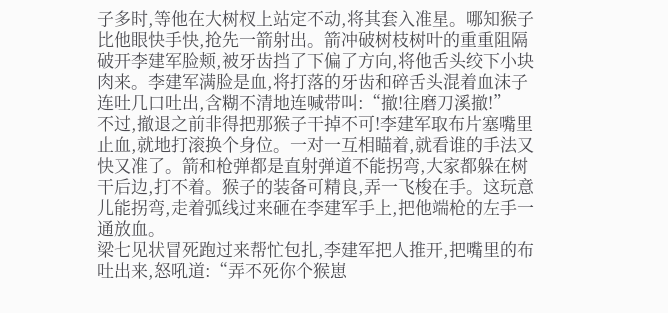子多时,等他在大树杈上站定不动,将其套入准星。哪知猴子比他眼快手快,抢先一箭射出。箭冲破树枝树叶的重重阻隔破开李建军脸颊,被牙齿挡了下偏了方向,将他舌头绞下小块肉来。李建军满脸是血,将打落的牙齿和碎舌头混着血沫子连吐几口吐出,含糊不清地连喊带叫:“撤!往磨刀溪撤!”
不过,撤退之前非得把那猴子干掉不可!李建军取布片塞嘴里止血,就地打滚换个身位。一对一互相瞄着,就看谁的手法又快又准了。箭和枪弹都是直射弹道不能拐弯,大家都躲在树干后边,打不着。猴子的装备可精良,弄一飞梭在手。这玩意儿能拐弯,走着弧线过来砸在李建军手上,把他端枪的左手一通放血。
梁七见状冒死跑过来帮忙包扎,李建军把人推开,把嘴里的布吐出来,怒吼道:“弄不死你个猴崽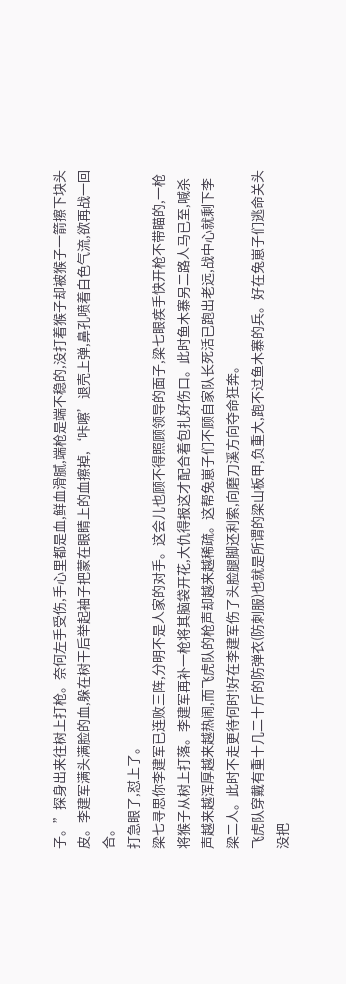子。”探身出来往树上打枪。奈何左手受伤,手心里都是血,鲜血滑腻,端枪是端不稳的,没打着猴子却被猴子一箭擦下块头皮。李建军满头满脸的血,躲在树干后举起袖子把蒙在眼睛上的血擦掉,‘咔嚓’退壳上弹,鼻孔喷着白色气流,欲再战一回合。
打急眼了,怼上了。
梁七寻思你李建军已连败三阵,分明不是人家的对手。这会儿也顾不得照顾领导的面子,梁七眼疾手快开枪不带瞄的,一枪将猴子从树上打落。李建军再补一枪将其脑袋开花,大仇得报这才配合着包扎好伤口。此时鱼木寨另二路人马已至,喊杀声越来越浑厚越来越热闹,而飞虎队的枪声却越来越稀疏。这帮兔崽子们不顾自家队长死活已跑出老远,战中心就剩下李梁二人。此时不走更待何时!好在李建军伤了头脸腿脚还利索,向磨刀溪方向夺命狂奔。
飞虎队穿戴有重十几二十斤的防弹衣(防刺服)也就是所谓的梁山板甲,负重大,跑不过鱼木寨的兵。好在兔崽子们逃命关头没把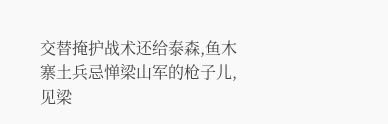交替掩护战术还给泰森,鱼木寨土兵忌惮梁山军的枪子儿,见梁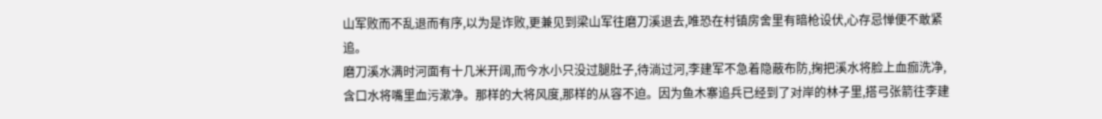山军败而不乱退而有序,以为是诈败,更兼见到梁山军往磨刀溪退去,唯恐在村镇房舍里有暗枪设伏,心存忌惮便不敢紧追。
磨刀溪水满时河面有十几米开阔,而今水小只没过腿肚子,待淌过河,李建军不急着隐蔽布防,掬把溪水将脸上血痂洗净,含口水将嘴里血污漱净。那样的大将风度,那样的从容不迫。因为鱼木寨追兵已经到了对岸的林子里,搭弓张箭往李建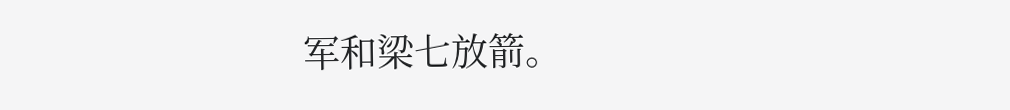军和梁七放箭。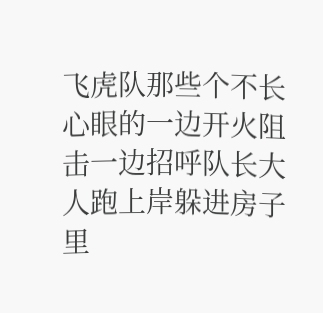飞虎队那些个不长心眼的一边开火阻击一边招呼队长大人跑上岸躲进房子里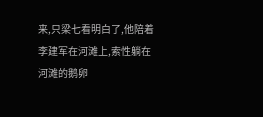来,只梁七看明白了,他陪着李建军在河滩上,索性躺在河滩的鹅卵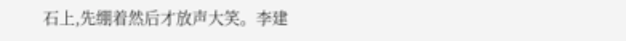石上,先绷着然后才放声大笑。李建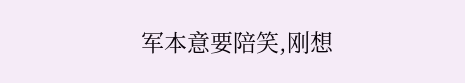军本意要陪笑,刚想